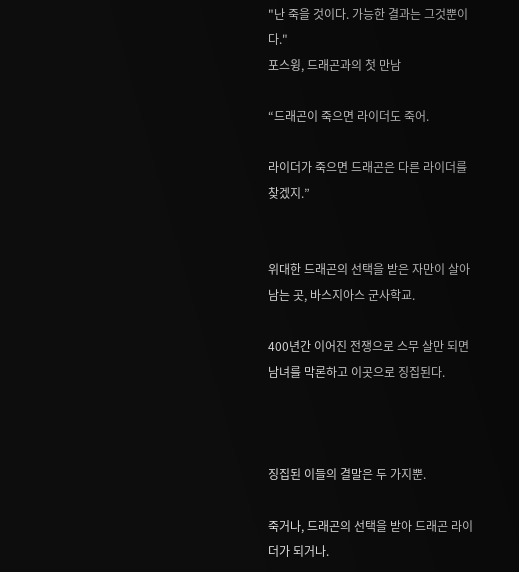"난 죽을 것이다. 가능한 결과는 그것뿐이다."
포스윙, 드래곤과의 첫 만남

“드래곤이 죽으면 라이더도 죽어.

라이더가 죽으면 드래곤은 다른 라이더를 찾겠지.”


위대한 드래곤의 선택을 받은 자만이 살아남는 곳, 바스지아스 군사학교.

400년간 이어진 전쟁으로 스무 살만 되면 남녀를 막론하고 이곳으로 징집된다.



징집된 이들의 결말은 두 가지뿐.

죽거나, 드래곤의 선택을 받아 드래곤 라이더가 되거나.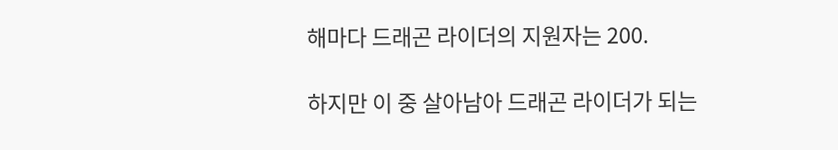해마다 드래곤 라이더의 지원자는 200.

하지만 이 중 살아남아 드래곤 라이더가 되는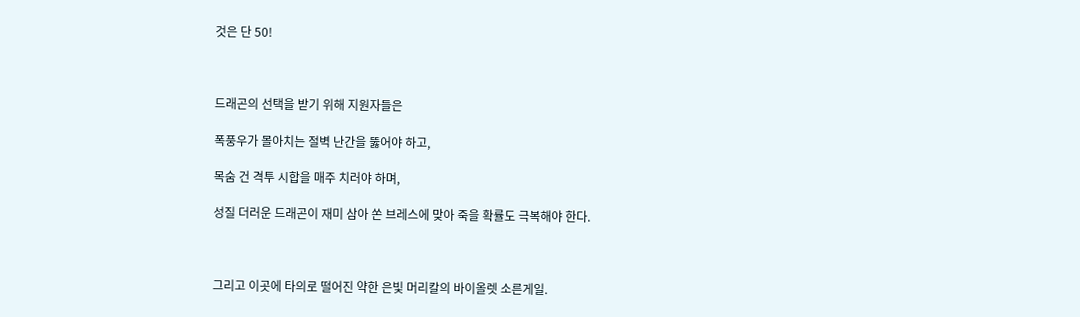것은 단 50!



드래곤의 선택을 받기 위해 지원자들은

폭풍우가 몰아치는 절벽 난간을 뚫어야 하고,

목숨 건 격투 시합을 매주 치러야 하며,

성질 더러운 드래곤이 재미 삼아 쏜 브레스에 맞아 죽을 확률도 극복해야 한다.



그리고 이곳에 타의로 떨어진 약한 은빛 머리칼의 바이올렛 소른게일.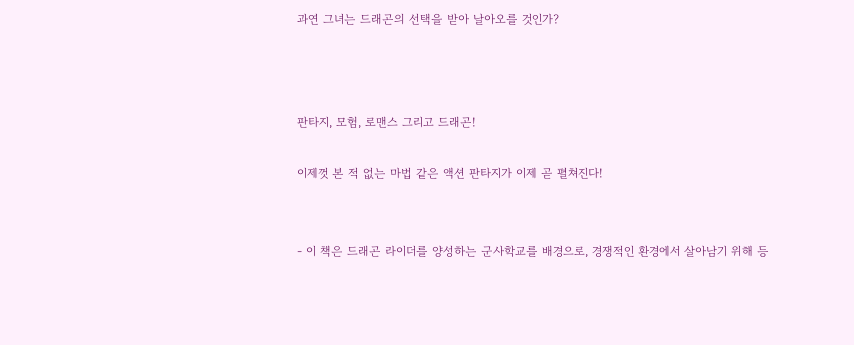과연 그녀는 드래곤의 선택을 받아 날아오를 것인가?



판타지, 모험, 로맨스 그리고 드래곤!

이제껏 본 적 없는 마법 같은 액션 판타지가 이제 곧 펼쳐진다!


- 이 책은 드래곤 라이더를 양성하는 군사학교를 배경으로, 경쟁적인 환경에서 살아남기 위해 등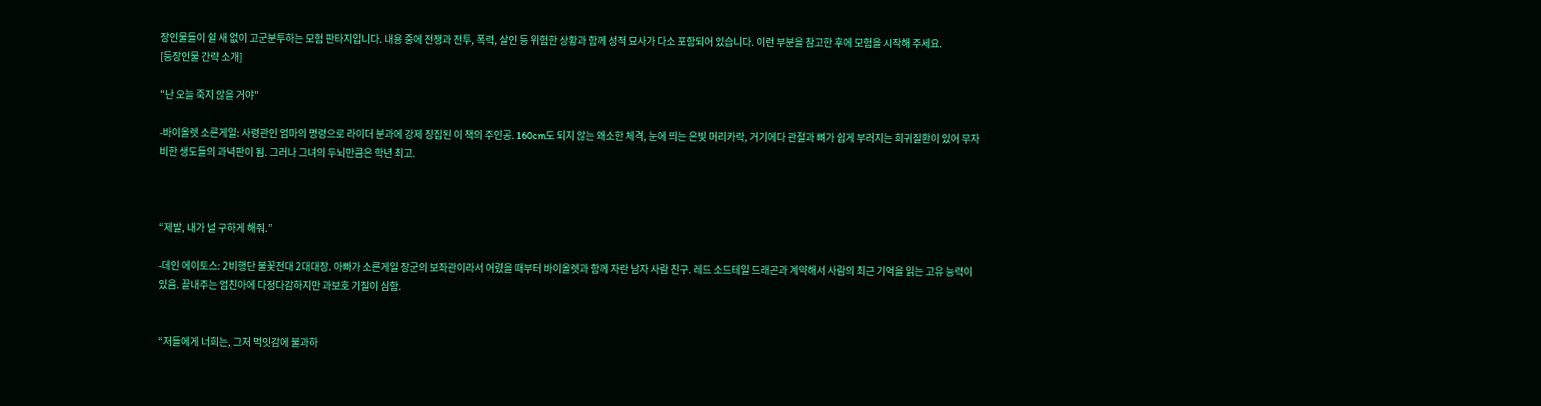장인물들이 쉴 새 없이 고군분투하는 모험 판타지입니다. 내용 중에 전쟁과 전투, 폭력, 살인 등 위험한 상황과 함께 성적 묘사가 다소 포함되어 있습니다. 이런 부분을 참고한 후에 모험을 시작해 주세요.
[등장인물 간략 소개]

"난 오늘 죽지 않을 거야"

-바이올렛 소른게일: 사령관인 엄마의 명령으로 라이더 분과에 강제 징집된 이 책의 주인공. 160cm도 되지 않는 왜소한 체격, 눈에 띄는 은빛 머리카락, 거기에다 관절과 뼈가 쉽게 부러지는 희귀질환이 있어 무자비한 생도들의 과녁판이 됨. 그러나 그녀의 두뇌만큼은 학년 최고.



“제발, 내가 널 구하게 해줘.”

-데인 에이토스: 2비행단 불꽃전대 2대대장. 아빠가 소른게일 장군의 보좌관이라서 어렸을 때부터 바이올렛과 함께 자란 남자 사람 친구. 레드 소드테일 드래곤과 계약해서 사람의 최근 기억을 읽는 고유 능력이 있음. 끝내주는 엄친아에 다정다감하지만 과보호 기질이 심함.


“저들에게 너희는, 그저 먹잇감에 불과하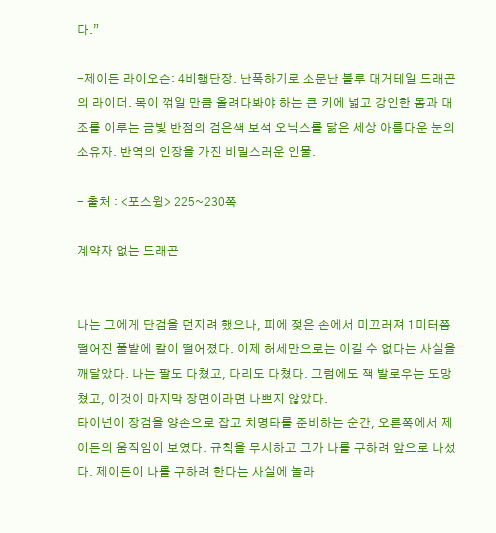다.”

-제이든 라이오슨: 4비행단장. 난폭하기로 소문난 블루 대거테일 드래곤의 라이더. 목이 꺾일 만큼 올려다봐야 하는 큰 키에 넓고 강인한 몸과 대조를 이루는 금빛 반점의 검은색 보석 오닉스를 닮은 세상 아름다운 눈의 소유자. 반역의 인장을 가진 비밀스러운 인물.

- 출처 : <포스윙> 225~230쪽

계약자 없는 드래곤


나는 그에게 단검을 던지려 했으나, 피에 젖은 손에서 미끄러져 1미터쯤 떨어진 풀밭에 칼이 떨어졌다. 이제 허세만으로는 이길 수 없다는 사실을 깨달았다. 나는 팔도 다쳤고, 다리도 다쳤다. 그럼에도 잭 발로우는 도망쳤고, 이것이 마지막 장면이라면 나쁘지 않았다.
타이넌이 장검을 양손으로 잡고 치명타를 준비하는 순간, 오른쪽에서 제이든의 움직임이 보였다. 규칙을 무시하고 그가 나를 구하려 앞으로 나섰다. 제이든이 나를 구하려 한다는 사실에 놀라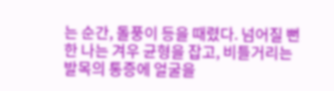는 순간, 돌풍이 등을 때렸다. 넘어질 뻔한 나는 겨우 균형을 잡고, 비틀거리는 발목의 통증에 얼굴을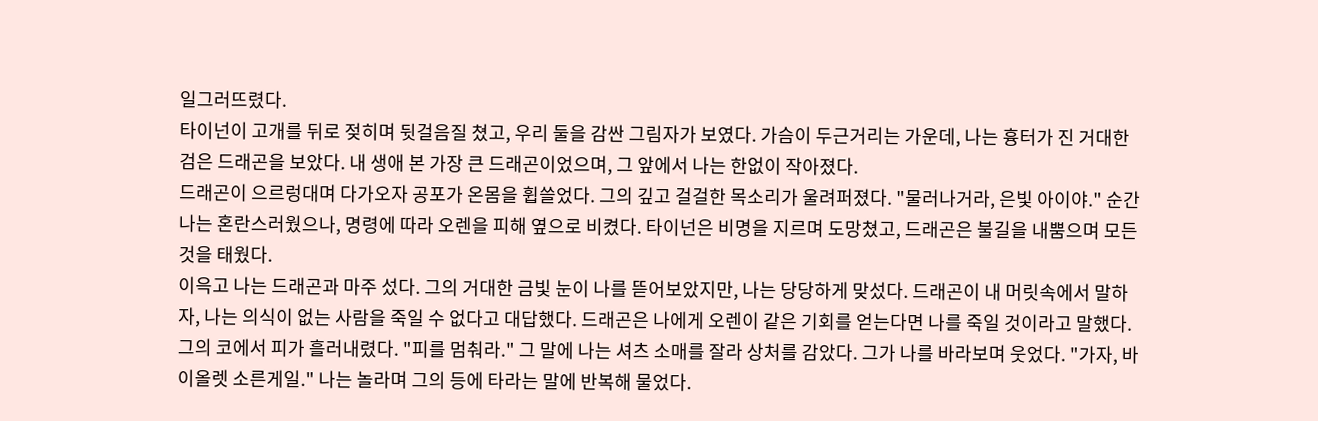일그러뜨렸다.
타이넌이 고개를 뒤로 젖히며 뒷걸음질 쳤고, 우리 둘을 감싼 그림자가 보였다. 가슴이 두근거리는 가운데, 나는 흉터가 진 거대한 검은 드래곤을 보았다. 내 생애 본 가장 큰 드래곤이었으며, 그 앞에서 나는 한없이 작아졌다.
드래곤이 으르렁대며 다가오자 공포가 온몸을 휩쓸었다. 그의 깊고 걸걸한 목소리가 울려퍼졌다. "물러나거라, 은빛 아이야." 순간 나는 혼란스러웠으나, 명령에 따라 오렌을 피해 옆으로 비켰다. 타이넌은 비명을 지르며 도망쳤고, 드래곤은 불길을 내뿜으며 모든 것을 태웠다.
이윽고 나는 드래곤과 마주 섰다. 그의 거대한 금빛 눈이 나를 뜯어보았지만, 나는 당당하게 맞섰다. 드래곤이 내 머릿속에서 말하자, 나는 의식이 없는 사람을 죽일 수 없다고 대답했다. 드래곤은 나에게 오렌이 같은 기회를 얻는다면 나를 죽일 것이라고 말했다.
그의 코에서 피가 흘러내렸다. "피를 멈춰라." 그 말에 나는 셔츠 소매를 잘라 상처를 감았다. 그가 나를 바라보며 웃었다. "가자, 바이올렛 소른게일." 나는 놀라며 그의 등에 타라는 말에 반복해 물었다.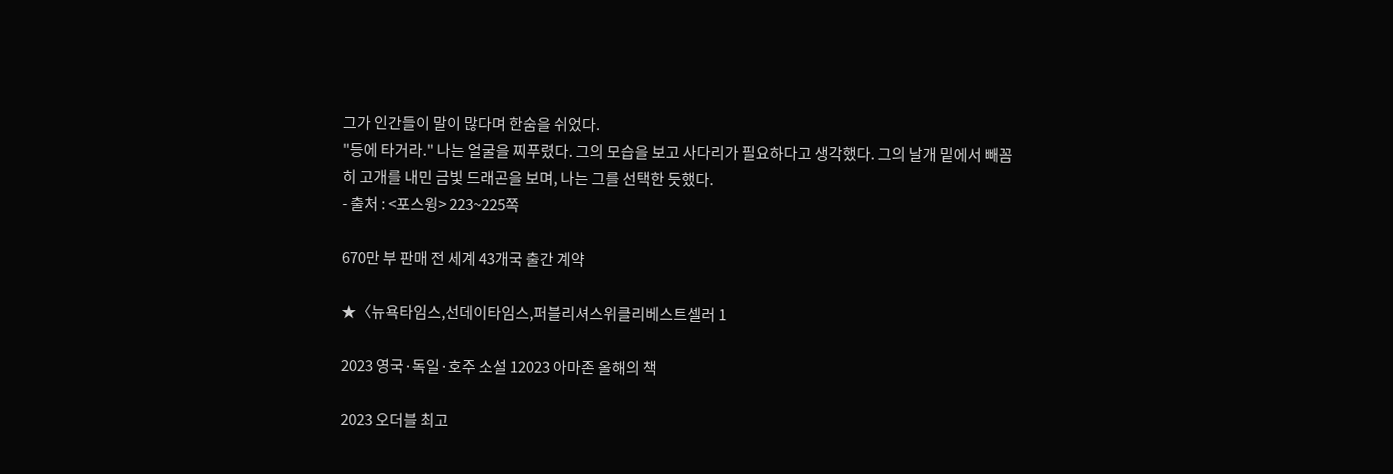그가 인간들이 말이 많다며 한숨을 쉬었다.
"등에 타거라." 나는 얼굴을 찌푸렸다. 그의 모습을 보고 사다리가 필요하다고 생각했다. 그의 날개 밑에서 빼꼼히 고개를 내민 금빛 드래곤을 보며, 나는 그를 선택한 듯했다.
- 출처 : <포스윙> 223~225쪽

670만 부 판매 전 세계 43개국 출간 계약

★〈뉴욕타임스,선데이타임스,퍼블리셔스위클리베스트셀러 1

2023 영국·독일·호주 소설 12023 아마존 올해의 책

2023 오더블 최고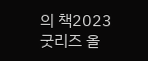의 책2023 굿리즈 올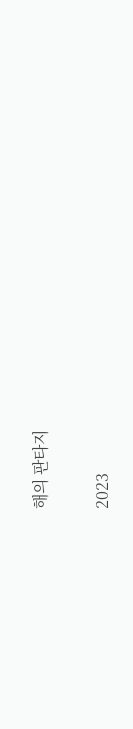해의 판타지

2023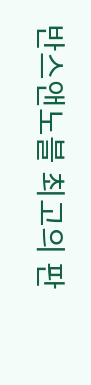반스앤노블 최고의 판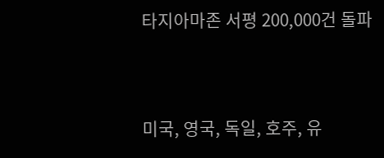타지아마존 서평 200,000건 돌파


미국, 영국, 독일, 호주, 유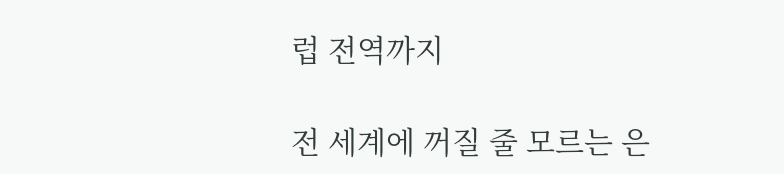럽 전역까지

전 세계에 꺼질 줄 모르는 은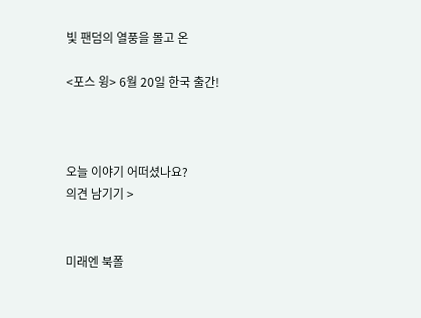빛 팬덤의 열풍을 몰고 온

<포스 윙> 6월 20일 한국 출간!



오늘 이야기 어떠셨나요?
의견 남기기 >


미래엔 북폴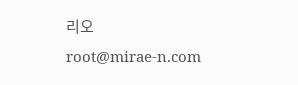리오
root@mirae-n.com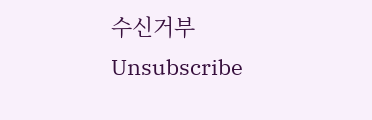수신거부 Unsubscribe